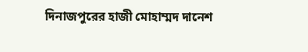দিনাজপুরের হাজী মোহাম্মদ দানেশ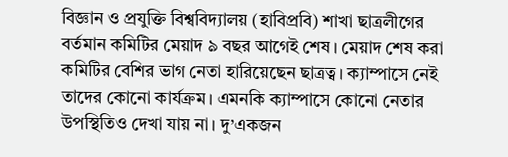বিজ্ঞান ও প্রযুক্তি বিশ্ববিদ্যালয় (হাবিপ্রবি) শাখা ছাত্রলীগের বর্তমান কমিটির মেয়াদ ৯ বছর আগেই শেষ। মেয়াদ শেষ করা কমিটির বেশির ভাগ নেতা হারিয়েছেন ছাত্রত্ব। ক্যাম্পাসে নেই তাদের কোনো কার্যক্রম। এমনকি ক্যাম্পাসে কোনো নেতার উপস্থিতিও দেখা যায় না। দু’একজন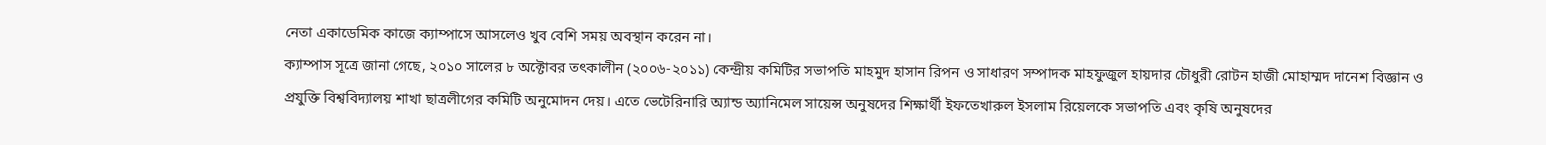নেতা একাডেমিক কাজে ক্যাম্পাসে আসলেও খুব বেশি সময় অবস্থান করেন না।
ক্যাম্পাস সূত্রে জানা গেছে, ২০১০ সালের ৮ অক্টোবর তৎকালীন (২০০৬-২০১১) কেন্দ্রীয় কমিটির সভাপতি মাহমুদ হাসান রিপন ও সাধারণ সম্পাদক মাহফুজুল হায়দার চৌধুরী রোটন হাজী মোহাম্মদ দানেশ বিজ্ঞান ও প্রযুক্তি বিশ্ববিদ্যালয় শাখা ছাত্রলীগের কমিটি অনুমোদন দেয়। এতে ভেটেরিনারি অ্যান্ড অ্যানিমেল সায়েন্স অনুষদের শিক্ষার্থী ইফতেখারুল ইসলাম রিয়েলকে সভাপতি এবং কৃষি অনুষদের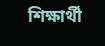শিক্ষার্থী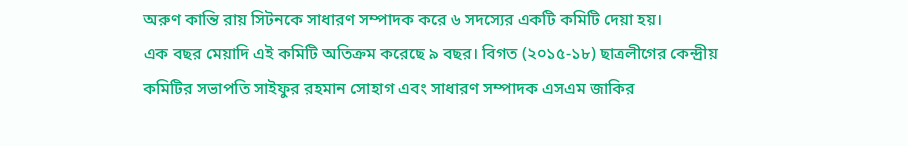অরুণ কান্তি রায় সিটনকে সাধারণ সম্পাদক করে ৬ সদস্যের একটি কমিটি দেয়া হয়।
এক বছর মেয়াদি এই কমিটি অতিক্রম করেছে ৯ বছর। বিগত (২০১৫-১৮) ছাত্রলীগের কেন্দ্রীয় কমিটির সভাপতি সাইফুর রহমান সোহাগ এবং সাধারণ সম্পাদক এসএম জাকির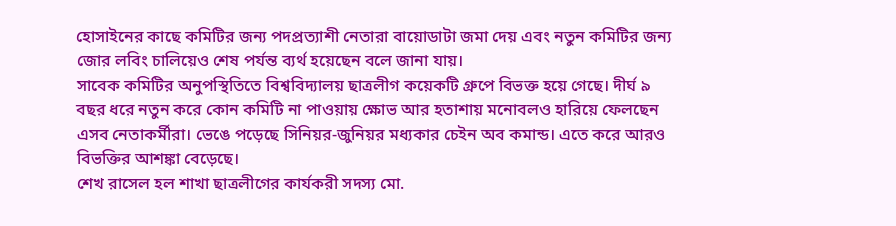হোসাইনের কাছে কমিটির জন্য পদপ্রত্যাশী নেতারা বায়োডাটা জমা দেয় এবং নতুন কমিটির জন্য জোর লবিং চালিয়েও শেষ পর্যন্ত ব্যর্থ হয়েছেন বলে জানা যায়।
সাবেক কমিটির অনুপস্থিতিতে বিশ্ববিদ্যালয় ছাত্রলীগ কয়েকটি গ্রুপে বিভক্ত হয়ে গেছে। দীর্ঘ ৯ বছর ধরে নতুন করে কোন কমিটি না পাওয়ায় ক্ষোভ আর হতাশায় মনোবলও হারিয়ে ফেলছেন এসব নেতাকর্মীরা। ভেঙে পড়েছে সিনিয়র-জুনিয়র মধ্যকার চেইন অব কমান্ড। এতে করে আরও বিভক্তির আশঙ্কা বেড়েছে।
শেখ রাসেল হল শাখা ছাত্রলীগের কার্যকরী সদস্য মো.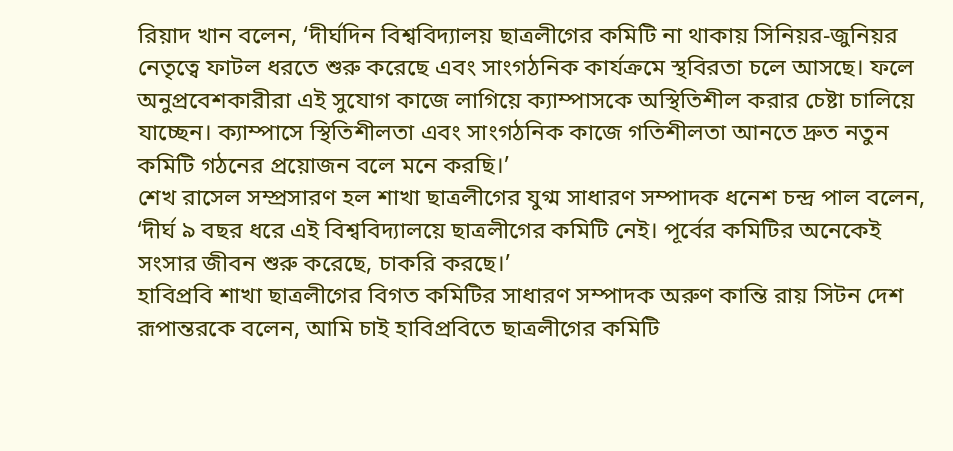রিয়াদ খান বলেন, ‘দীর্ঘদিন বিশ্ববিদ্যালয় ছাত্রলীগের কমিটি না থাকায় সিনিয়র-জুনিয়র নেতৃত্বে ফাটল ধরতে শুরু করেছে এবং সাংগঠনিক কার্যক্রমে স্থবিরতা চলে আসছে। ফলে অনুপ্রবেশকারীরা এই সুযোগ কাজে লাগিয়ে ক্যাম্পাসকে অস্থিতিশীল করার চেষ্টা চালিয়ে যাচ্ছেন। ক্যাম্পাসে স্থিতিশীলতা এবং সাংগঠনিক কাজে গতিশীলতা আনতে দ্রুত নতুন কমিটি গঠনের প্রয়োজন বলে মনে করছি।’
শেখ রাসেল সম্প্রসারণ হল শাখা ছাত্রলীগের যুগ্ম সাধারণ সম্পাদক ধনেশ চন্দ্র পাল বলেন, ‘দীর্ঘ ৯ বছর ধরে এই বিশ্ববিদ্যালয়ে ছাত্রলীগের কমিটি নেই। পূর্বের কমিটির অনেকেই সংসার জীবন শুরু করেছে, চাকরি করছে।’
হাবিপ্রবি শাখা ছাত্রলীগের বিগত কমিটির সাধারণ সম্পাদক অরুণ কান্তি রায় সিটন দেশ রূপান্তরকে বলেন, আমি চাই হাবিপ্রবিতে ছাত্রলীগের কমিটি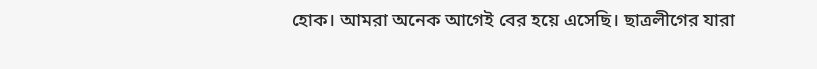হোক। আমরা অনেক আগেই বের হয়ে এসেছি। ছাত্রলীগের যারা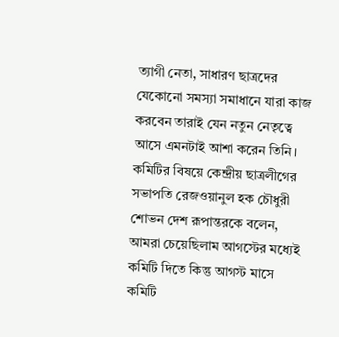ত্যাগী নেতা, সাধারণ ছাত্রদের যেকোনো সমস্যা সমাধানে যারা কাজ করবেন তারাই যেন নতুন নেতৃত্বে আসে এমনটাই আশা করেন তিনি।
কমিটির বিষয়ে কেন্দ্রীয় ছাত্রলীগের সভাপতি রেজওয়ানুল হক চৌধুরী শোভন দেশ রূপান্তরকে বলেন, আমরা চেয়েছিলাম আগস্টের মধ্যেই কমিটি দিতে কিন্তু আগস্ট মাসে কমিটি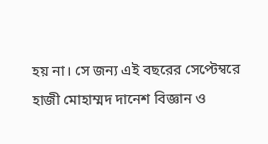হয় না। সে জন্য এই বছরের সেপ্টেম্বরে হাজী মোহাম্মদ দানেশ বিজ্ঞান ও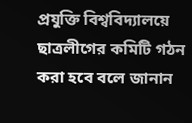প্রযুক্তি বিশ্ববিদ্যালয়ে ছাত্রলীগের কমিটি গঠন করা হবে বলে জানান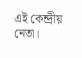এই কেন্দ্রীয় নেতা।